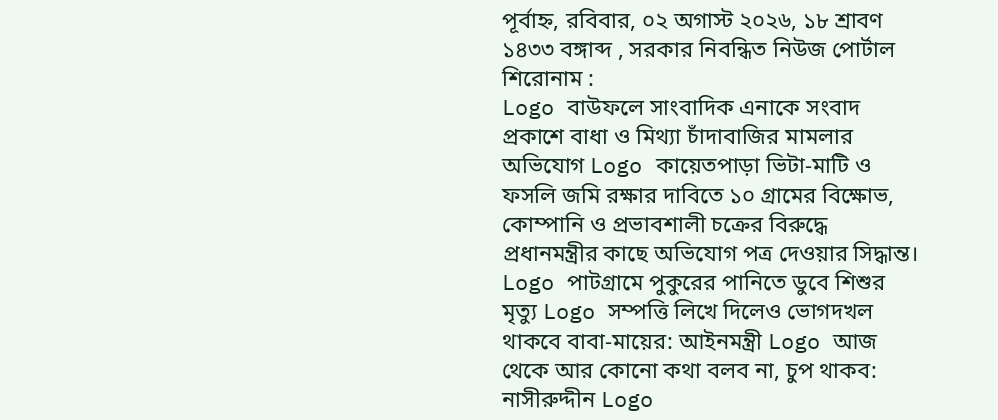পূর্বাহ্ন, রবিবার, ০২ অগাস্ট ২০২৬, ১৮ শ্রাবণ ১৪৩৩ বঙ্গাব্দ , সরকার নিবন্ধিত নিউজ পোর্টাল
শিরোনাম :
Logo বাউফলে সাংবাদিক এনাকে সংবাদ প্রকাশে বাধা ও মিথ্যা চাঁদাবাজির মামলার অভিযোগ Logo কায়েতপাড়া ভিটা-মাটি ও ফসলি জমি রক্ষার দাবিতে ১০ গ্রামের বিক্ষোভ, কোম্পানি ও প্রভাবশালী চক্রের বিরুদ্ধে প্রধানমন্ত্রীর কাছে অভিযোগ পত্র দেওয়ার সিদ্ধান্ত। Logo পাটগ্রামে পুকুরের পানিতে ডুবে শিশুর মৃত্যু Logo সম্পত্তি লিখে দিলেও ভোগদখল থাকবে বাবা-মায়ের: আইনমন্ত্রী Logo আজ থেকে আর কোনো কথা বলব না, চুপ থাকব: নাসীরুদ্দীন Logo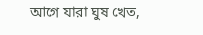আগে যারা ঘুষ খেত,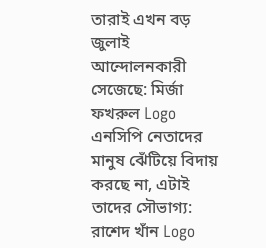তারাই এখন বড় জুলাই আন্দোলনকারী সেজেছে: মির্জা ফখরুল Logo এনসিপি নেতাদের মানুষ ঝেঁটিয়ে বিদায় করছে না, এটাই তাদের সৌভাগ্য: রাশেদ খাঁন Logo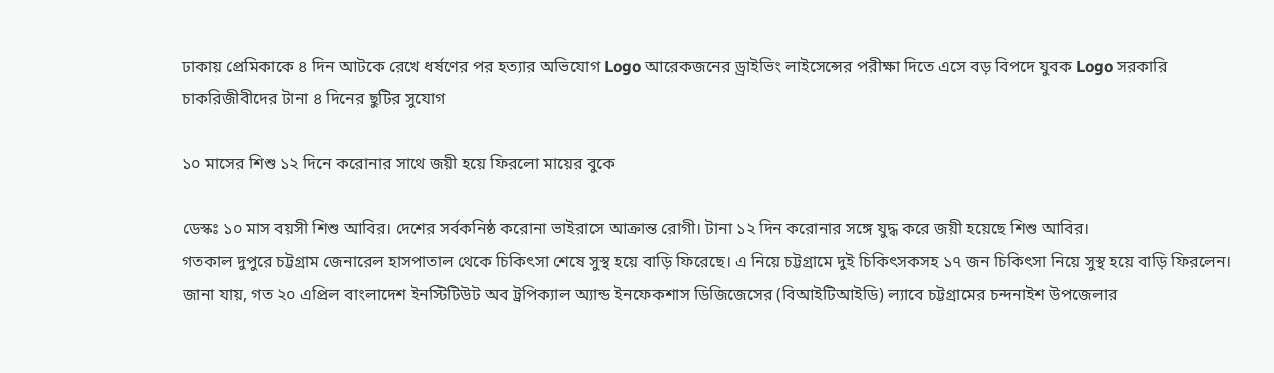ঢাকায় প্রেমিকাকে ৪ দিন আটকে রেখে ধর্ষণের পর হত্যার অভিযোগ Logo আরেকজনের ড্রাইভিং লাইসেন্সের পরীক্ষা দিতে এসে বড় বিপদে যুবক Logo সরকারি চাকরিজীবীদের টানা ৪ দিনের ছুটির সুযোগ

১০ মাসের শিশু ১২ দিনে করোনার সাথে জয়ী হয়ে ফিরলো মায়ের বুকে

ডেস্কঃ ১০ মাস বয়সী শিশু আবির। দেশের সর্বকনিষ্ঠ করোনা ভাইরাসে আক্রান্ত রোগী। টানা ১২ দিন করোনার সঙ্গে যুদ্ধ করে জয়ী হয়েছে শিশু আবির।
গতকাল দুপুরে চট্টগ্রাম জেনারেল হাসপাতাল থেকে চিকিৎসা শেষে সুস্থ হয়ে বাড়ি ফিরেছে। এ নিয়ে চট্টগ্রামে দুই চিকিৎসকসহ ১৭ জন চিকিৎসা নিয়ে সুস্থ হয়ে বাড়ি ফিরলেন। জানা যায়, গত ২০ এপ্রিল বাংলাদেশ ইনস্টিটিউট অব ট্রপিক্যাল অ্যান্ড ইনফেকশাস ডিজিজেসের (বিআইটিআইডি) ল্যাবে চট্টগ্রামের চন্দনাইশ উপজেলার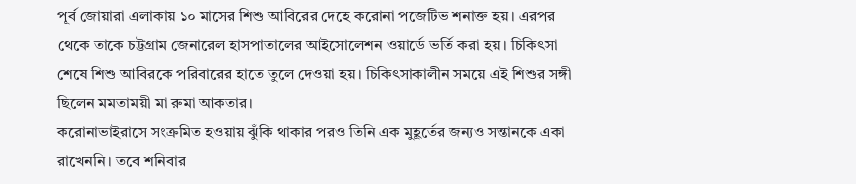পূর্ব জোয়ারা এলাকায় ১০ মাসের শিশু আবিরের দেহে করোনা পজেটিভ শনাক্ত হয়। এরপর থেকে তাকে চট্টগ্রাম জেনারেল হাসপাতালের আইসোলেশন ওয়ার্ডে ভর্তি করা হয়। চিকিৎসা শেষে শিশু আবিরকে পরিবারের হাতে তুলে দেওয়া হয়। চিকিৎসাকালীন সময়ে এই শিশুর সঙ্গী ছিলেন মমতাময়ী মা রুমা আকতার।
করোনাভাইরাসে সংক্রমিত হওয়ায় ঝুঁকি থাকার পরও তিনি এক মুহূর্তের জন্যও সন্তানকে একা রাখেননি। তবে শনিবার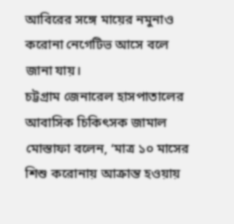আবিরের সঙ্গে মায়ের নমুনাও করোনা নেগেটিভ আসে বলে জানা যায়।
চট্টগ্রাম জেনারেল হাসপাতালের আবাসিক চিকিৎসক জামাল মোস্তাফা বলেন, ‘মাত্র ১০ মাসের শিশু করোনায় আক্রান্ত হওয়ায়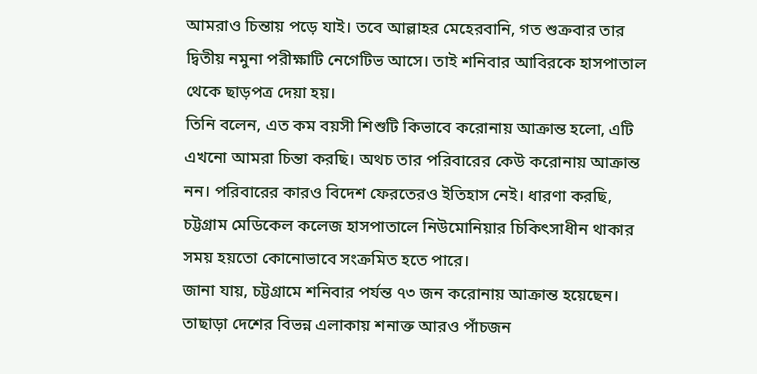আমরাও চিন্তায় পড়ে যাই। তবে আল্লাহর মেহেরবানি, গত শুক্রবার তার দ্বিতীয় নমুনা পরীক্ষাটি নেগেটিভ আসে। তাই শনিবার আবিরকে হাসপাতাল থেকে ছাড়পত্র দেয়া হয়।
তিনি বলেন, এত কম বয়সী শিশুটি কিভাবে করোনায় আক্রান্ত হলো, এটি এখনো আমরা চিন্তা করছি। অথচ তার পরিবারের কেউ করোনায় আক্রান্ত নন। পরিবারের কারও বিদেশ ফেরতেরও ইতিহাস নেই। ধারণা করছি, চট্টগ্রাম মেডিকেল কলেজ হাসপাতালে নিউমোনিয়ার চিকিৎসাধীন থাকার সময় হয়তো কোনোভাবে সংক্রমিত হতে পারে।
জানা যায়, চট্টগ্রামে শনিবার পর্যন্ত ৭৩ জন করোনায় আক্রান্ত হয়েছেন। তাছাড়া দেশের বিভন্ন এলাকায় শনাক্ত আরও পাঁচজন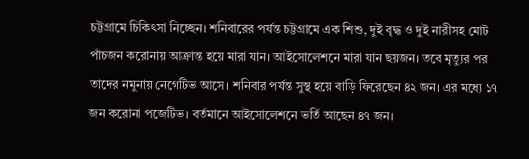চট্টগ্রামে চিকিৎসা নিচ্ছেন। শনিবারের পর্যন্ত চট্টগ্রামে এক শিশু, দুই বৃদ্ধ ও দুই নারীসহ মোট পাঁচজন করোনায় আক্রান্ত হয়ে মারা যান। আইসোলেশনে মারা যান ছয়জন। তবে মৃত্যুর পর তাদের নমুনায় নেগেটিভ আসে। শনিবার পর্যন্ত সুস্থ হয়ে বাড়ি ফিরেছেন ৪২ জন। এর মধ্যে ১৭ জন করোনা পজেটিভ। বর্তমানে আইসোলেশনে ভর্তি আছেন ৪৭ জন।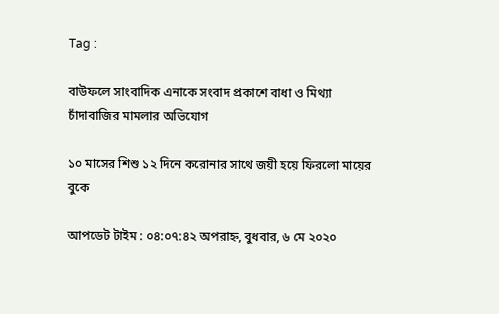Tag :

বাউফলে সাংবাদিক এনাকে সংবাদ প্রকাশে বাধা ও মিথ্যা চাঁদাবাজির মামলার অভিযোগ

১০ মাসের শিশু ১২ দিনে করোনার সাথে জয়ী হয়ে ফিরলো মায়ের বুকে

আপডেট টাইম : ০৪:০৭:৪২ অপরাহ্ন, বুধবার, ৬ মে ২০২০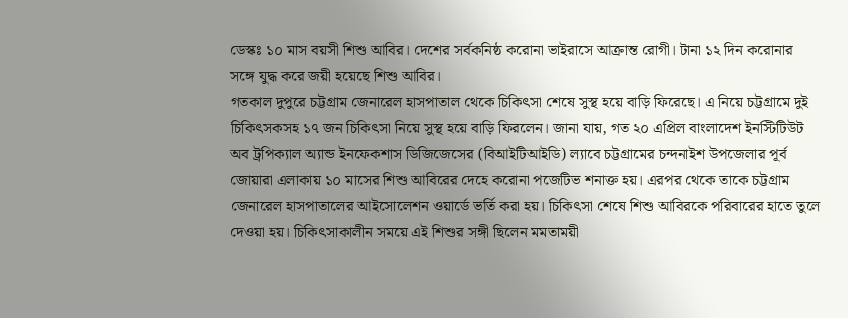ডেস্কঃ ১০ মাস বয়সী শিশু আবির। দেশের সর্বকনিষ্ঠ করোনা ভাইরাসে আক্রান্ত রোগী। টানা ১২ দিন করোনার সঙ্গে যুদ্ধ করে জয়ী হয়েছে শিশু আবির।
গতকাল দুপুরে চট্টগ্রাম জেনারেল হাসপাতাল থেকে চিকিৎসা শেষে সুস্থ হয়ে বাড়ি ফিরেছে। এ নিয়ে চট্টগ্রামে দুই চিকিৎসকসহ ১৭ জন চিকিৎসা নিয়ে সুস্থ হয়ে বাড়ি ফিরলেন। জানা যায়, গত ২০ এপ্রিল বাংলাদেশ ইনস্টিটিউট অব ট্রপিক্যাল অ্যান্ড ইনফেকশাস ডিজিজেসের (বিআইটিআইডি) ল্যাবে চট্টগ্রামের চন্দনাইশ উপজেলার পূর্ব জোয়ারা এলাকায় ১০ মাসের শিশু আবিরের দেহে করোনা পজেটিভ শনাক্ত হয়। এরপর থেকে তাকে চট্টগ্রাম জেনারেল হাসপাতালের আইসোলেশন ওয়ার্ডে ভর্তি করা হয়। চিকিৎসা শেষে শিশু আবিরকে পরিবারের হাতে তুলে দেওয়া হয়। চিকিৎসাকালীন সময়ে এই শিশুর সঙ্গী ছিলেন মমতাময়ী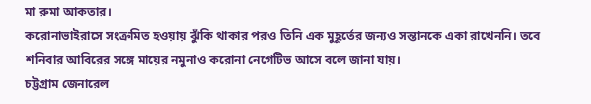মা রুমা আকতার।
করোনাভাইরাসে সংক্রমিত হওয়ায় ঝুঁকি থাকার পরও তিনি এক মুহূর্তের জন্যও সন্তানকে একা রাখেননি। তবে শনিবার আবিরের সঙ্গে মায়ের নমুনাও করোনা নেগেটিভ আসে বলে জানা যায়।
চট্টগ্রাম জেনারেল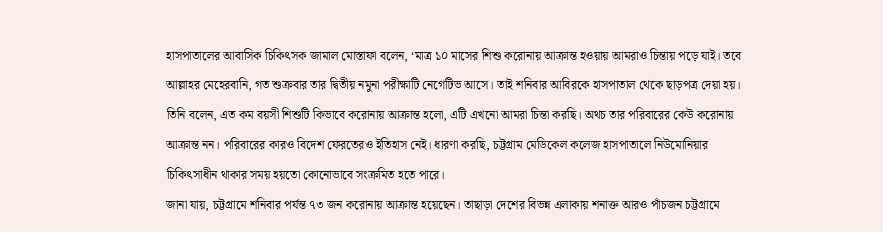হাসপাতালের আবাসিক চিকিৎসক জামাল মোস্তাফা বলেন, ‘মাত্র ১০ মাসের শিশু করোনায় আক্রান্ত হওয়ায় আমরাও চিন্তায় পড়ে যাই। তবে আল্লাহর মেহেরবানি, গত শুক্রবার তার দ্বিতীয় নমুনা পরীক্ষাটি নেগেটিভ আসে। তাই শনিবার আবিরকে হাসপাতাল থেকে ছাড়পত্র দেয়া হয়।
তিনি বলেন, এত কম বয়সী শিশুটি কিভাবে করোনায় আক্রান্ত হলো, এটি এখনো আমরা চিন্তা করছি। অথচ তার পরিবারের কেউ করোনায় আক্রান্ত নন। পরিবারের কারও বিদেশ ফেরতেরও ইতিহাস নেই। ধারণা করছি, চট্টগ্রাম মেডিকেল কলেজ হাসপাতালে নিউমোনিয়ার চিকিৎসাধীন থাকার সময় হয়তো কোনোভাবে সংক্রমিত হতে পারে।
জানা যায়, চট্টগ্রামে শনিবার পর্যন্ত ৭৩ জন করোনায় আক্রান্ত হয়েছেন। তাছাড়া দেশের বিভন্ন এলাকায় শনাক্ত আরও পাঁচজন চট্টগ্রামে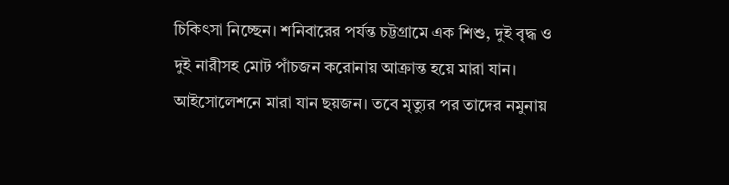চিকিৎসা নিচ্ছেন। শনিবারের পর্যন্ত চট্টগ্রামে এক শিশু, দুই বৃদ্ধ ও দুই নারীসহ মোট পাঁচজন করোনায় আক্রান্ত হয়ে মারা যান। আইসোলেশনে মারা যান ছয়জন। তবে মৃত্যুর পর তাদের নমুনায়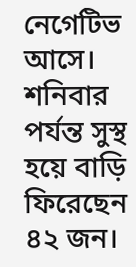নেগেটিভ আসে। শনিবার পর্যন্ত সুস্থ হয়ে বাড়ি ফিরেছেন ৪২ জন।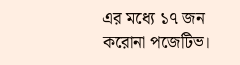এর মধ্যে ১৭ জন করোনা পজেটিভ।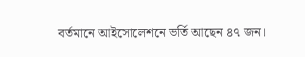বর্তমানে আইসোলেশনে ভর্তি আছেন ৪৭ জন।